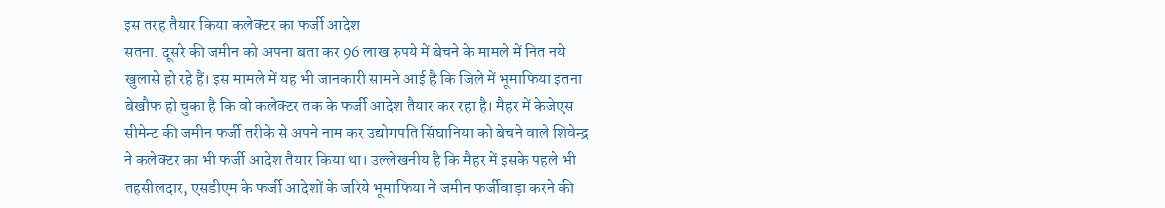इस तरह तैयार किया कलेक्टर का फर्जी आदेश
सतना. दूसरे की जमीन को अपना बता कर 96 लाख रुपये में बेचने के मामले में नित नये खुलासे हो रहे हैं। इस मामले में यह भी जानकारी सामने आई है कि जिले में भूमाफिया इतना बेखौफ हो चुका है कि वो कलेक्टर तक के फर्जी आदेश तैयार कर रहा है। मैहर में केजेएस सीमेन्ट की जमीन फर्जी तरीके से अपने नाम कर उद्योगपति सिंघानिया को बेचने वाले शिवेन्द्र ने कलेक्टर का भी फर्जी आदेश तैयार किया था। उल्लेखनीय है कि मैहर में इसके पहले भी तहसीलदार, एसडीएम के फर्जी आदेशों के जरिये भूमाफिया ने जमीन फर्जीवाड़ा करने की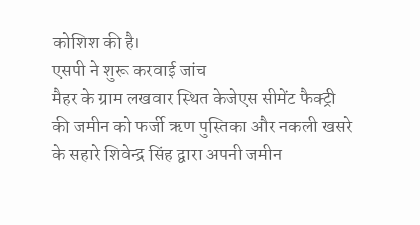कोशिश की है।
एसपी ने शुरू करवाई जांच
मैहर के ग्राम लखवार स्थित केजेएस सीमेंट फैक्ट्री की जमीन को फर्जी ऋण पुस्तिका और नकली खसरे के सहारे शिवेन्द्र सिंह द्वारा अपनी जमीन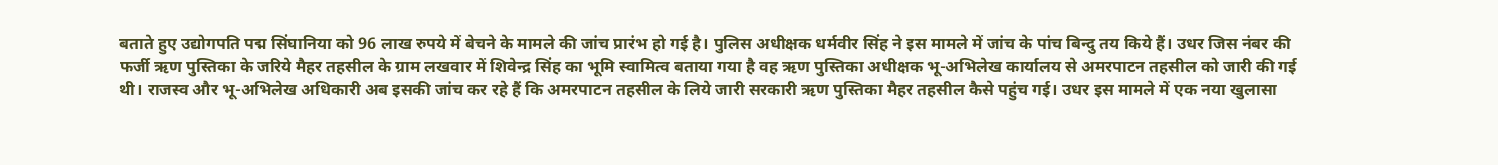बताते हुए उद्योगपति पद्म सिंघानिया को 96 लाख रुपये में बेचने के मामले की जांच प्रारंभ हो गई है। पुलिस अधीक्षक धर्मवीर सिंह ने इस मामले में जांच के पांच बिन्दु तय किये हैं। उधर जिस नंबर की फर्जी ऋण पुस्तिका के जरिये मैहर तहसील के ग्राम लखवार में शिवेन्द्र सिंह का भूमि स्वामित्व बताया गया है वह ऋण पुस्तिका अधीक्षक भू-अभिलेख कार्यालय से अमरपाटन तहसील को जारी की गई थी। राजस्व और भू-अभिलेख अधिकारी अब इसकी जांच कर रहे हैं कि अमरपाटन तहसील के लिये जारी सरकारी ऋण पुस्तिका मैहर तहसील कैसे पहुंच गई। उधर इस मामले में एक नया खुलासा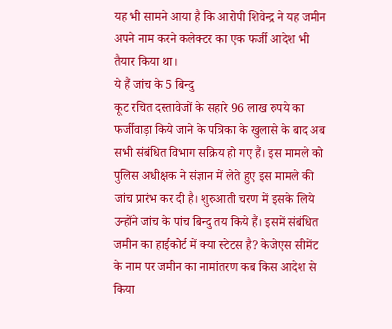यह भी सामने आया है कि आरोपी शिवेन्द्र ने यह जमीन अपने नाम करने कलेक्टर का एक फर्जी आदेश भी तैयार किया था।
ये हैं जांच के 5 बिन्दु
कूट रचित दस्तावेजों के सहारे 96 लाख रुपये का फर्जीवाड़ा किये जाने के पत्रिका के खुलासे के बाद अब सभी संबंधित विभाग सक्रिय हो गए हैं। इस मामले को पुलिस अधीक्षक ने संज्ञान में लेते हुए इस मामले की जांच प्रारंभ कर दी है। शुरुआती चरण में इसके लिये उन्होंने जांच के पांच बिन्दु तय किये हैं। इसमें संबंधित जमीन का हाईकोर्ट में क्या स्टेटस है? केजेएस सीमेंट के नाम पर जमीन का नामांतरण कब किस आदेश से किया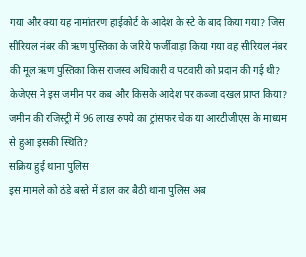गया और क्या यह नामांतरण हाईकोर्ट के आदेश के स्टे के बाद किया गया? जिस सीरियल नंबर की ऋण पुस्तिका के जरिये फर्जीवाड़ा किया गया वह सीरियल नंबर की मूल ऋण पुस्तिका किस राजस्व अधिकारी व पटवारी को प्रदान की गई थी? केजेएस ने इस जमीन पर कब और किसके आदेश पर कब्जा दखल प्राप्त किया? जमीन की रजिस्ट्री में 96 लाख रुपये का ट्रांसफर चेक या आरटीजीएस के माध्यम से हुआ इसकी स्थिति?
सक्रिय हुई थाना पुलिस
इस मामले को ठंडे बस्ते में डाल कर बैठी थाना पुलिस अब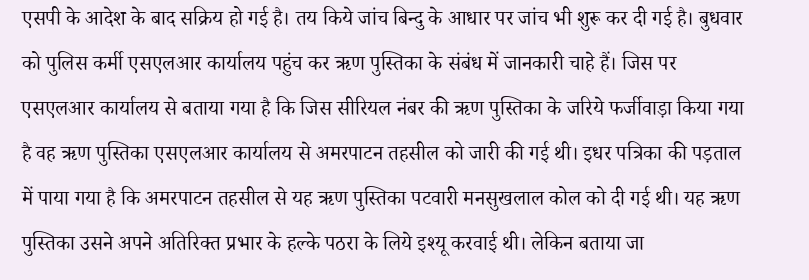एसपी के आदेश के बाद सक्रिय हो गई है। तय किये जांच बिन्दु के आधार पर जांच भी शुरू कर दी गई है। बुधवार को पुलिस कर्मी एसएलआर कार्यालय पहुंच कर ऋण पुस्तिका के संबंध में जानकारी चाहे हैं। जिस पर एसएलआर कार्यालय से बताया गया है कि जिस सीरियल नंबर की ऋण पुस्तिका के जरिये फर्जीवाड़ा किया गया है वह ऋण पुस्तिका एसएलआर कार्यालय से अमरपाटन तहसील को जारी की गई थी। इधर पत्रिका की पड़ताल में पाया गया है कि अमरपाटन तहसील से यह ऋण पुस्तिका पटवारी मनसुखलाल कोल को दी गई थी। यह ऋण पुस्तिका उसने अपने अतिरिक्त प्रभार के हल्के पठरा के लिये इश्यू करवाई थी। लेकिन बताया जा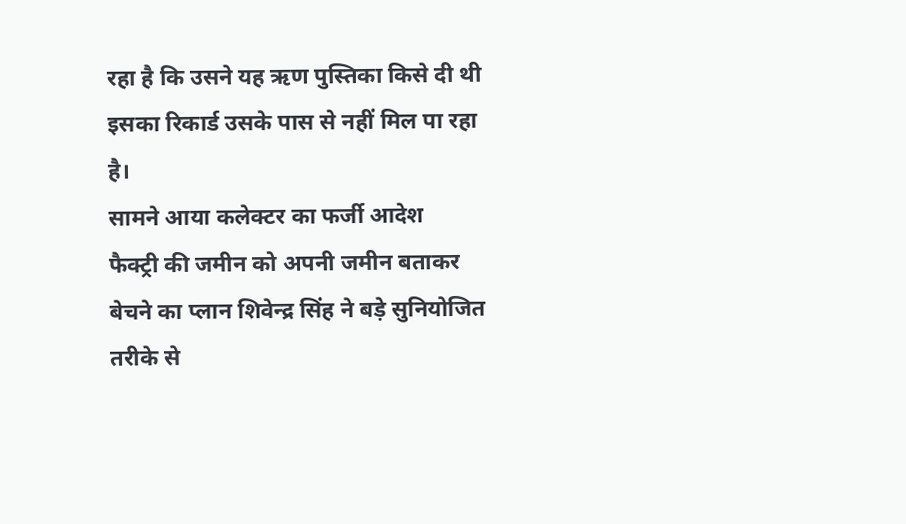रहा है कि उसने यह ऋण पुस्तिका किसे दी थी इसका रिकार्ड उसके पास से नहीं मिल पा रहा है।
सामने आया कलेक्टर का फर्जी आदेश
फैक्ट्री की जमीन को अपनी जमीन बताकर बेचने का प्लान शिवेन्द्र सिंह ने बड़े सुनियोजित तरीके से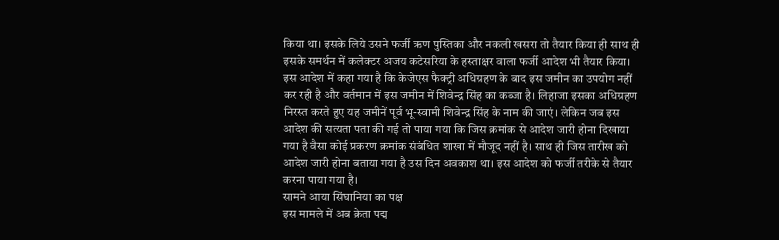किया था। इसके लिये उसने फर्जी ऋण पुस्तिका और नकली खसरा तो तैयार किया ही साथ ही इसके समर्थन में कलेक्टर अजय कटेसरिया के हस्ताक्षर वाला फर्जी आदेश भी तैयार किया। इस आदेश में कहा गया है कि केजेएस फैक्ट्री अधिग्रहण के बाद इस जमीन का उपयोग नहीं कर रही है और वर्तमान में इस जमीन में शिवेन्द्र सिंह का कब्जा है। लिहाजा इसका अधिग्रहण निरस्त करते हुए यह जमीनें पूर्व भू-स्वामी शिवेन्द्र सिंह के नाम की जाएं। लेकिन जब इस आदेश की सत्यता पता की गई तो पाया गया कि जिस क्रमांक से आदेश जारी होना दिखाया गया है वैसा कोई प्रकरण क्रमांक संबंधित शाखा में मौजूद नहीं है। साथ ही जिस तारीख को आदेश जारी होना बताया गया है उस दिन अवकाश था। इस आदेश को फर्जी तरीके से तैयार करना पाया गया है।
सामने आया सिंघानिया का पक्ष
इस मामले में अब क्रेता पद्म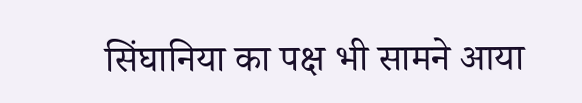सिंघानिया का पक्ष भी सामने आया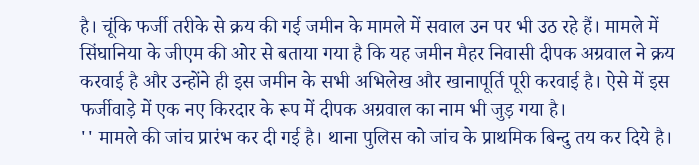है। चूंकि फर्जी तरीके से क्रय की गई जमीन के मामले में सवाल उन पर भी उठ रहे हैं। मामले में सिंघानिया के जीएम की ओर से बताया गया है कि यह जमीन मैहर निवासी दीपक अग्रवाल ने क्रय करवाई है और उन्होंने ही इस जमीन के सभी अभिलेख और खानापूर्ति पूरी करवाई है। ऐसे में इस फर्जीवाड़े में एक नए किरदार के रूप में दीपक अग्रवाल का नाम भी जुड़ गया है।
'' मामले की जांच प्रारंभ कर दी गई है। थाना पुलिस को जांच के प्राथमिक बिन्दु तय कर दिये है।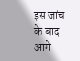इस जांच के बाद आगे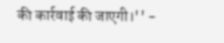की कार्रवाई की जाएगी।'' -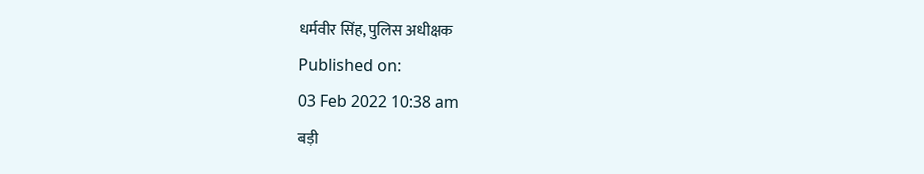धर्मवीर सिंह, पुलिस अधीक्षक
Published on:
03 Feb 2022 10:38 am
बड़ी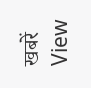खबरें
View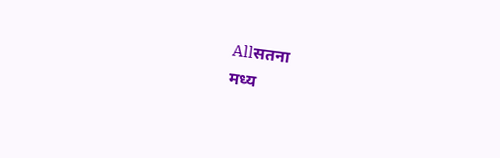Allसतना
मध्य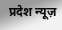प्रदेश न्यूज़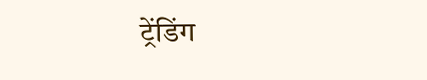ट्रेंडिंग